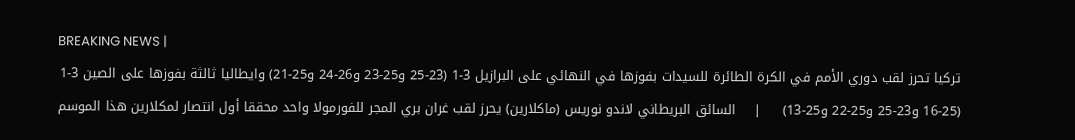BREAKING NEWS |
تركيا تحرز لقب دوري الأمم في الكرة الطائرة للسيدات بفوزها في النهائي على البرازيل 3-1 (23-25 و25-23 و26-24 و25-21) وايطاليا ثالثة بفوزها على الصين 3-1 (25-16 و23-25 و25-22 و25-13)     |    السائق البريطاني لاندو نوريس (ماكلارين) يحرز لقب غران بري المجر للفورمولا واحد محققا أول انتصار لمكلارين هذا الموسم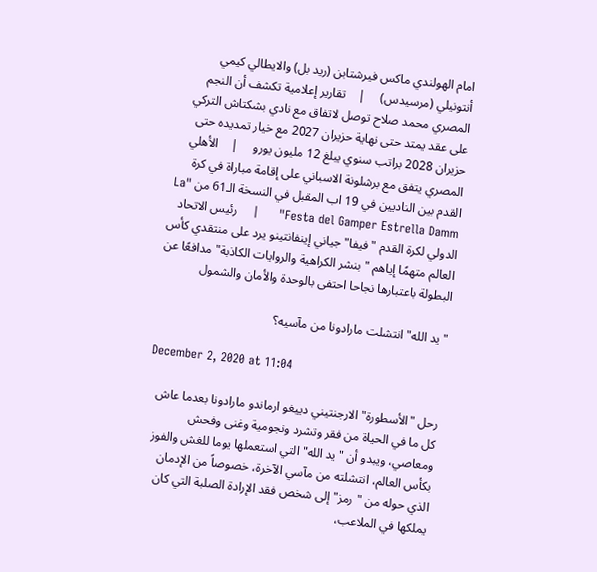امام الهولندي ماكس فيرشتابن (ريد بل) والايطالي كيمي أنتونيلي (مرسيدس)     |    تقارير إعلامية تكشف أن النجم المصري محمد صلاح توصل لاتفاق مع نادي بشكتاش التركي على عقد يمتد حتى نهاية حزيران 2027 مع خيار تمديده حتى حزيران 2028 براتب سنوي يبلغ 12 مليون يورو     |    الأهلي المصري يتفق مع برشلونة الاسباني على إقامة مباراة في كرة القدم بين الناديين في 19 اب المقبل في النسخة الـ61 من "La Festa del Gamper Estrella Damm"     |    رئيس الاتحاد الدولي لكرة القدم "فيفا" جياني إينفانتينو يرد على منتقدي كأس العالم متهمًا إياهم "بنشر الكراهية والروايات الكاذبة" مدافعًا عن البطولة باعتبارها نجاحا احتفى بالوحدة والأمان والشمول

"يد الله" انتشلت مارادونا من مآسيه؟

December 2, 2020 at 11:04

رحل "الأسطورة" الارجنتيني دييغو ارماندو مارادونا بعدما عاش كل ما في الحياة من فقر وتشرد ونجومية وغنى وفحش ومعاصي، ويبدو أن "يد الله" التي استعملها يوما للغش والفوز بكأس العالم، انتشلته من مآسي الآخرة، خصوصاً من الإدمان الذي حوله من "رمز" إلى شخص فقد الإرادة الصلبة التي كان يملكها في الملاعب،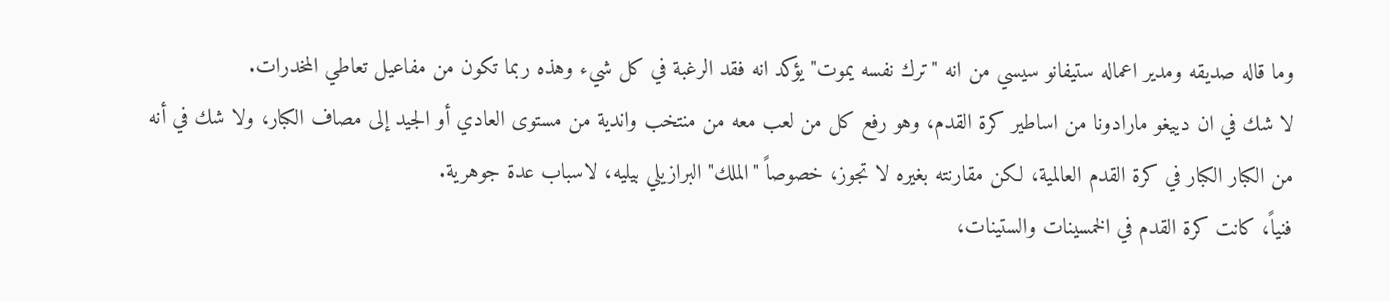وما قاله صديقه ومدير اعماله ستيفانو سيسي من انه "ترك نفسه يموت" يؤكد انه فقد الرغبة في كل شيء وهذه ربما تكون من مفاعيل تعاطي المخدرات.
لا شك في ان دييغو مارادونا من اساطير كرة القدم، وهو رفع كل من لعب معه من منتخب واندية من مستوى العادي أو الجيد إلى مصاف الكبار، ولا شك في أنه من الكبار الكبار في كرة القدم العالمية، لكن مقارنته بغيره لا تجوز، خصوصاً "الملك" البرازيلي بيليه، لاسباب عدة جوهرية.
فنياً، كانت كرة القدم في الخمسينات والستينات،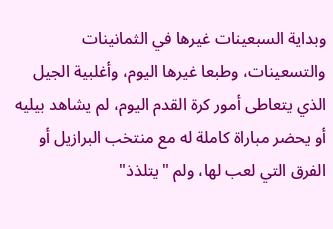وبداية السبعينات غيرها في الثمانينات والتسعينات، وطبعا غيرها اليوم، وأغلبية الجيل الذي يتعاطى أمور كرة القدم اليوم، لم يشاهد بيليه أو يحضر مباراة كاملة له مع منتخب البرازيل أو الفرق التي لعب لها، ولم "يتلذذ"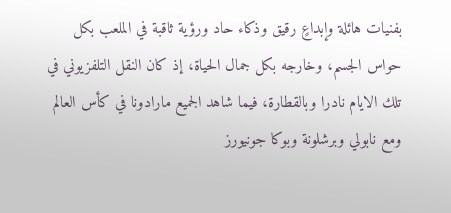بفنيات هائلة وإبداعٍ رقيق وذكاء حاد ورؤية ثاقبة في الملعب بكل حواس الجسم، وخارجه بكل جمال الحياة، إذ كان النقل التلفزيوني في تلك الايام نادرا وبالقطارة، فيما شاهد الجميع مارادونا في كأس العالم ومع نابولي وبرشلونة وبوكا جونيورز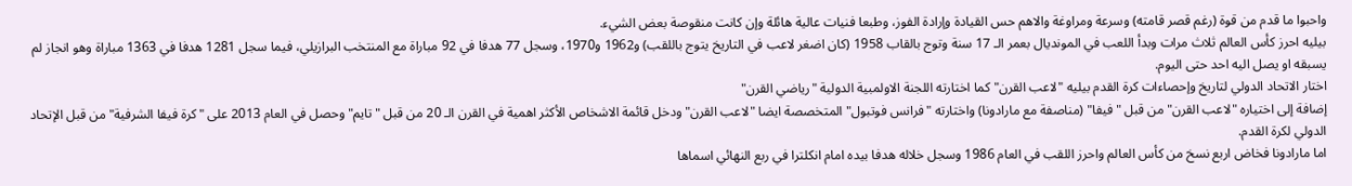واحبوا ما قدم من قوة (رغم قصر قامته) وسرعة ومراوغة والاهم حس القيادة وإرادة الفوز، وطبعا فنيات عالية هائلة وإن كانت منقوصة بعض الشيء.
بيليه احرز كأس العالم ثلاث مرات وبدأ اللعب في المونديال بعمر الـ 17 سنة وتوج بالقاب 1958 (كان اضغر لاعب في التاريخ يتوج باللقب) و1962 و1970، وسجل 77 هدفا في 92 مباراة مع المنتخب البرازيلي، فيما سجل 1281 هدفا في 1363 مباراة وهو انجاز لم يسبقه او يصل اليه احد حتى اليوم.
اختار الاتحاد الدولي لتاريخ وإحصاءات كرة القدم بيليه "لاعب القرن" كما اختارته اللجنة الاولمبية الدولية "رياضي القرن"
إضافة إلى اختياره "لاعب القرن" من قبل "فيفا" (مناصفة مع مارادونا) واختارته "فرانس فوتبول" المتخصصة ايضا "لاعب القرن" ودخل قائمة الاشخاص الأكثر اهمية في القرن الـ 20 من قبل "تايم" وحصل في العام 2013 على "كرة فيفا الشرفية" من قبل الإتحاد الدولي لكرة القدم.
اما مارادونا فخاض اربع نسخ من كأس العالم واحرز اللقب في العام 1986 وسجل خلاله هدفا بيده امام انكلترا في ربع النهائي اسماها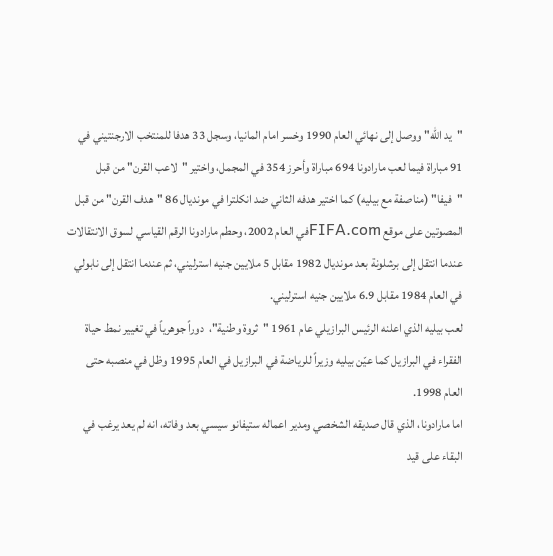"يد الله" ووصل إلى نهائي العام 1990 وخسر امام المانيا، وسجل 33 هدفا للمنتخب الارجنتيني في 91 مباراة فيما لعب مارادونا 694 مباراة وأحرز 354 في المجمل، واختير "لاعب القرن" من قبل "فيفا" (مناصفة مع بيليه) كما اختير هدفه الثاني ضد انكلترا في مونديال 86 "هدف القرن" من قبل المصوتين على موقع FIFA.comفي العام 2002، وحطم مارادونا الرقم القياسي لسوق الانتقالات عندما انتقل إلى برشلونة بعد مونديال 1982 مقابل 5 ملايين جنيه استرليني، ثم عندما انتقل إلى نابولي في العام 1984 مقابل 6.9 ملايين جنيه استرليني.
لعب بيليه الذي اعلنه الرئيس البرازيلي عام 1961 "ثروة وطنية"،  دوراً جوهرياً في تغيير نمط حياة الفقراء في البرازيل كما عيّن بيليه وزيراً للرياضة في البرازيل في العام 1995 وظل في منصبه حتى العام 1998.
اما مارادونا، الذي قال صديقه الشخصي ومدير اعماله ستيفانو سيسي بعد وفاته، انه لم يعد يرغب في البقاء على قيد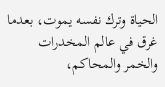الحياة وترك نفسه يموت، بعدما غرق في عالم المخدرات والخمر والمحاكم،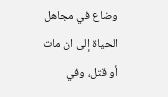وضاع في مجاهل الحياة إلى ان مات أو قتل، وفي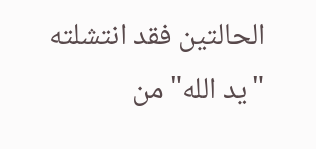الحالتين فقد انتشلته "يد الله" من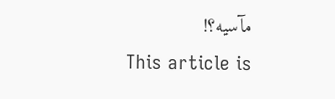مآسيه؟!
This article is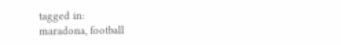tagged in:
maradona, football